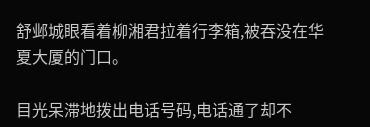舒邺城眼看着柳湘君拉着行李箱,被吞没在华夏大厦的门口。

目光呆滞地拨出电话号码,电话通了却不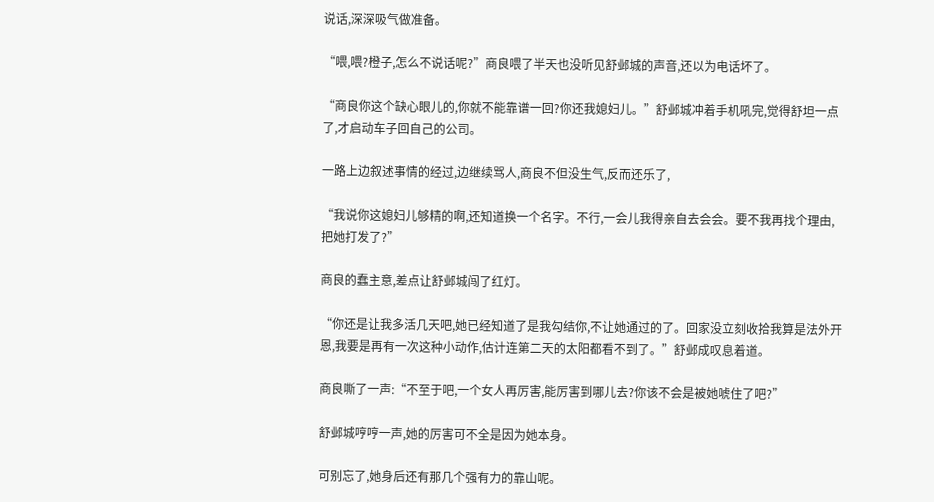说话,深深吸气做准备。

“喂,喂?橙子,怎么不说话呢?”商良喂了半天也没听见舒邺城的声音,还以为电话坏了。

“商良你这个缺心眼儿的,你就不能靠谱一回?你还我媳妇儿。”舒邺城冲着手机吼完,觉得舒坦一点了,才启动车子回自己的公司。

一路上边叙述事情的经过,边继续骂人,商良不但没生气,反而还乐了,

“我说你这媳妇儿够精的啊,还知道换一个名字。不行,一会儿我得亲自去会会。要不我再找个理由,把她打发了?”

商良的蠢主意,差点让舒邺城闯了红灯。

“你还是让我多活几天吧,她已经知道了是我勾结你,不让她通过的了。回家没立刻收拾我算是法外开恩,我要是再有一次这种小动作,估计连第二天的太阳都看不到了。”舒邺成叹息着道。

商良嘶了一声:“不至于吧,一个女人再厉害,能厉害到哪儿去?你该不会是被她唬住了吧?”

舒邺城哼哼一声,她的厉害可不全是因为她本身。

可别忘了,她身后还有那几个强有力的靠山呢。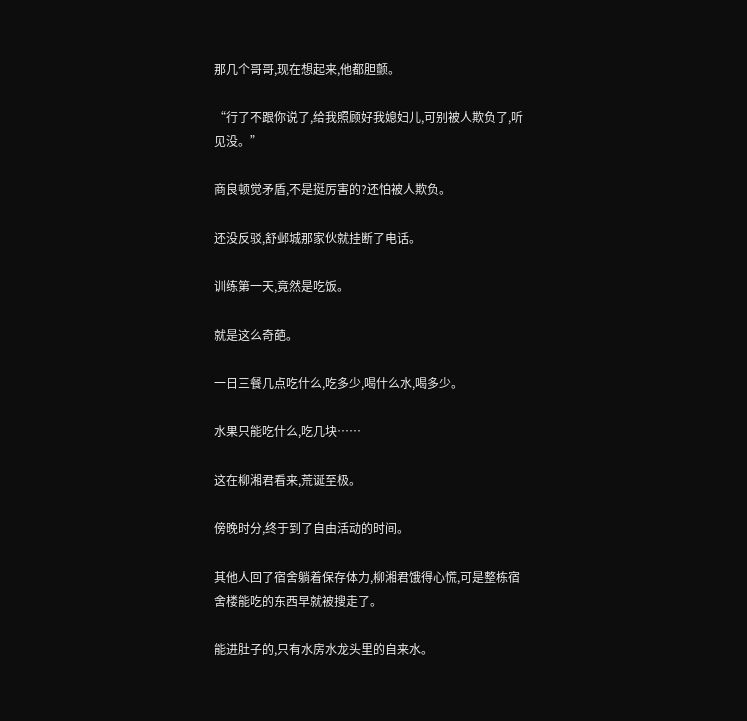那几个哥哥,现在想起来,他都胆颤。

“行了不跟你说了,给我照顾好我媳妇儿,可别被人欺负了,听见没。”

商良顿觉矛盾,不是挺厉害的?还怕被人欺负。

还没反驳,舒邺城那家伙就挂断了电话。

训练第一天,竟然是吃饭。

就是这么奇葩。

一日三餐几点吃什么,吃多少,喝什么水,喝多少。

水果只能吃什么,吃几块……

这在柳湘君看来,荒诞至极。

傍晚时分,终于到了自由活动的时间。

其他人回了宿舍躺着保存体力,柳湘君饿得心慌,可是整栋宿舍楼能吃的东西早就被搜走了。

能进肚子的,只有水房水龙头里的自来水。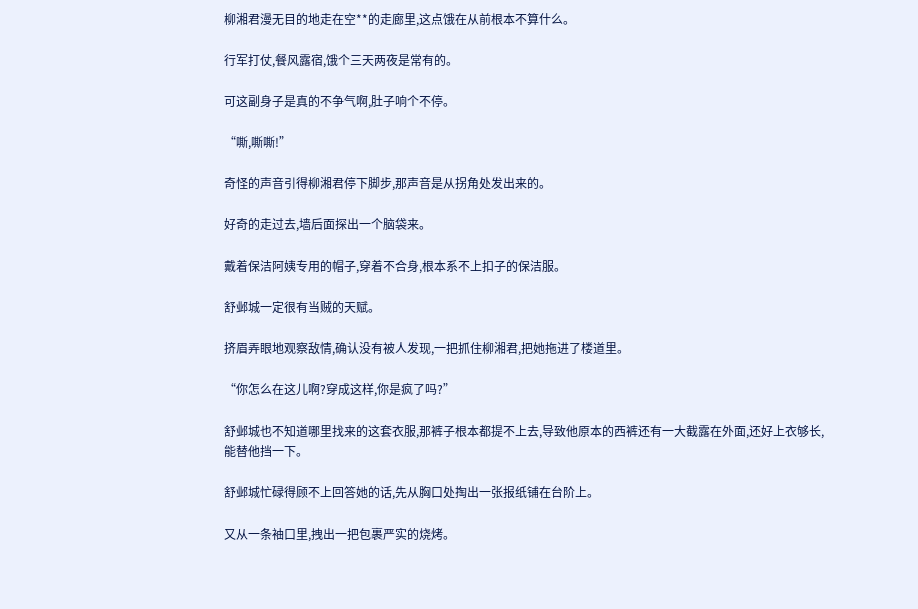柳湘君漫无目的地走在空**的走廊里,这点饿在从前根本不算什么。

行军打仗,餐风露宿,饿个三天两夜是常有的。

可这副身子是真的不争气啊,肚子响个不停。

“嘶,嘶嘶!”

奇怪的声音引得柳湘君停下脚步,那声音是从拐角处发出来的。

好奇的走过去,墙后面探出一个脑袋来。

戴着保洁阿姨专用的帽子,穿着不合身,根本系不上扣子的保洁服。

舒邺城一定很有当贼的天赋。

挤眉弄眼地观察敌情,确认没有被人发现,一把抓住柳湘君,把她拖进了楼道里。

“你怎么在这儿啊?穿成这样,你是疯了吗?”

舒邺城也不知道哪里找来的这套衣服,那裤子根本都提不上去,导致他原本的西裤还有一大截露在外面,还好上衣够长,能替他挡一下。

舒邺城忙碌得顾不上回答她的话,先从胸口处掏出一张报纸铺在台阶上。

又从一条袖口里,拽出一把包裹严实的烧烤。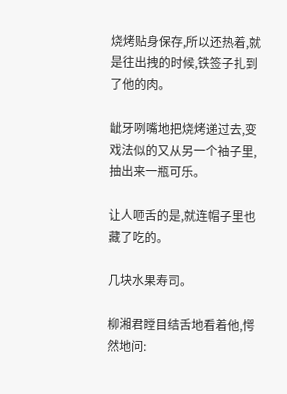烧烤贴身保存,所以还热着,就是往出拽的时候,铁签子扎到了他的肉。

龇牙咧嘴地把烧烤递过去,变戏法似的又从另一个袖子里,抽出来一瓶可乐。

让人咂舌的是,就连帽子里也藏了吃的。

几块水果寿司。

柳湘君瞠目结舌地看着他,愕然地问: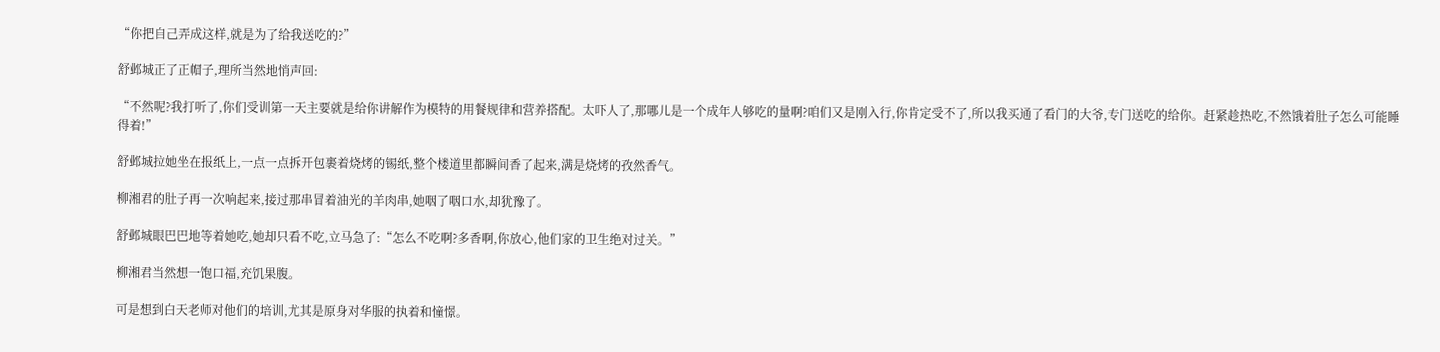“你把自己弄成这样,就是为了给我送吃的?”

舒邺城正了正帽子,理所当然地悄声回:

“不然呢?我打听了,你们受训第一天主要就是给你讲解作为模特的用餐规律和营养搭配。太吓人了,那哪儿是一个成年人够吃的量啊?咱们又是刚入行,你肯定受不了,所以我买通了看门的大爷,专门送吃的给你。赶紧趁热吃,不然饿着肚子怎么可能睡得着!”

舒邺城拉她坐在报纸上,一点一点拆开包裹着烧烤的锡纸,整个楼道里都瞬间香了起来,满是烧烤的孜然香气。

柳湘君的肚子再一次响起来,接过那串冒着油光的羊肉串,她咽了咽口水,却犹豫了。

舒邺城眼巴巴地等着她吃,她却只看不吃,立马急了:“怎么不吃啊?多香啊,你放心,他们家的卫生绝对过关。”

柳湘君当然想一饱口福,充饥果腹。

可是想到白天老师对他们的培训,尤其是原身对华服的执着和憧憬。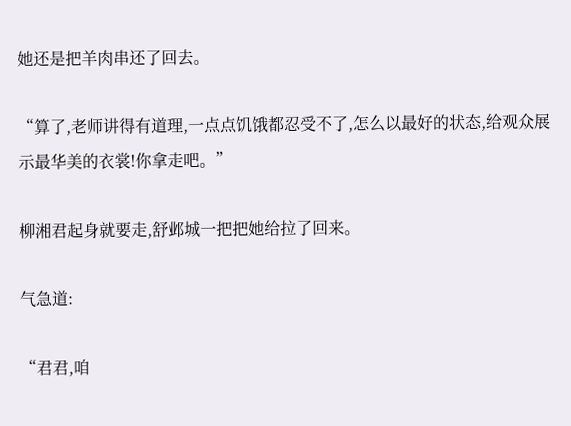她还是把羊肉串还了回去。

“算了,老师讲得有道理,一点点饥饿都忍受不了,怎么以最好的状态,给观众展示最华美的衣裳!你拿走吧。”

柳湘君起身就要走,舒邺城一把把她给拉了回来。

气急道:

“君君,咱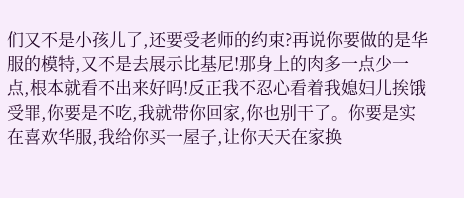们又不是小孩儿了,还要受老师的约束?再说你要做的是华服的模特,又不是去展示比基尼!那身上的肉多一点少一点,根本就看不出来好吗!反正我不忍心看着我媳妇儿挨饿受罪,你要是不吃,我就带你回家,你也别干了。你要是实在喜欢华服,我给你买一屋子,让你天天在家换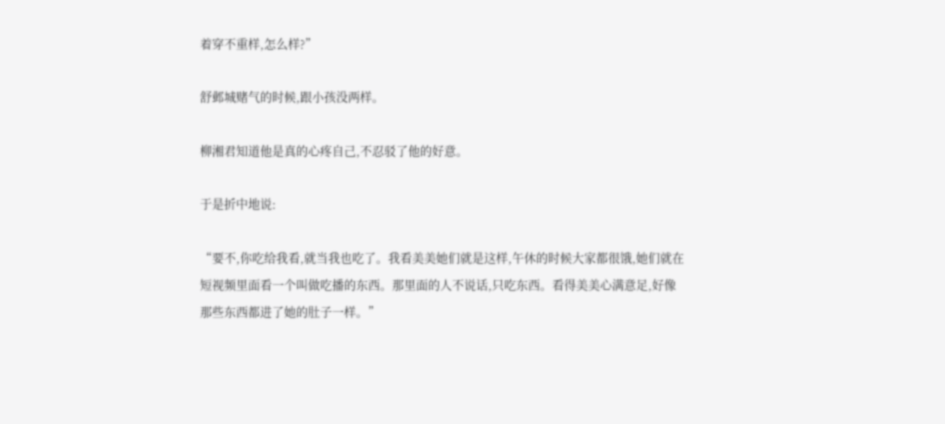着穿不重样,怎么样?”

舒邺城赌气的时候,跟小孩没两样。

柳湘君知道他是真的心疼自己,不忍驳了他的好意。

于是折中地说:

“要不,你吃给我看,就当我也吃了。我看美美她们就是这样,午休的时候大家都很饿,她们就在短视频里面看一个叫做吃播的东西。那里面的人不说话,只吃东西。看得美美心满意足,好像那些东西都进了她的肚子一样。”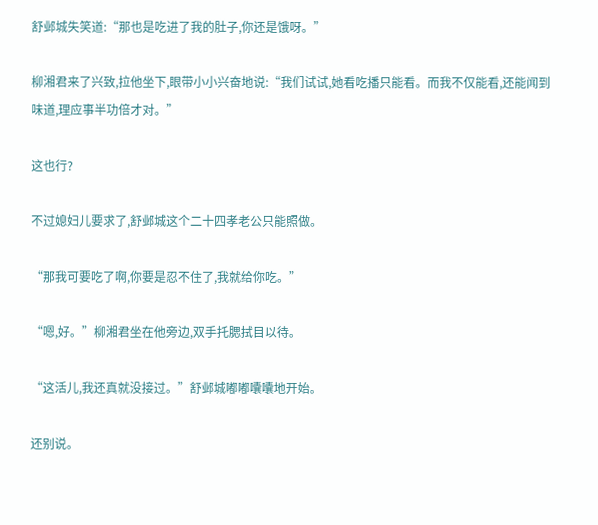舒邺城失笑道:“那也是吃进了我的肚子,你还是饿呀。”

柳湘君来了兴致,拉他坐下,眼带小小兴奋地说:“我们试试,她看吃播只能看。而我不仅能看,还能闻到味道,理应事半功倍才对。”

这也行?

不过媳妇儿要求了,舒邺城这个二十四孝老公只能照做。

“那我可要吃了啊,你要是忍不住了,我就给你吃。”

“嗯,好。”柳湘君坐在他旁边,双手托腮拭目以待。

“这活儿,我还真就没接过。”舒邺城嘟嘟囔囔地开始。

还别说。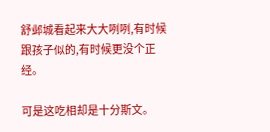舒邺城看起来大大咧咧,有时候跟孩子似的,有时候更没个正经。

可是这吃相却是十分斯文。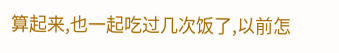算起来,也一起吃过几次饭了,以前怎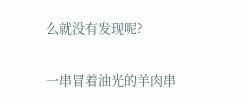么就没有发现呢?

一串冒着油光的羊肉串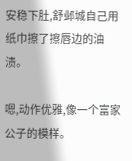安稳下肚,舒邺城自己用纸巾擦了擦唇边的油渍。

嗯,动作优雅,像一个富家公子的模样。